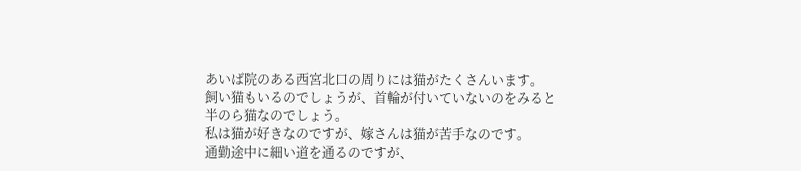あいば院のある西宮北口の周りには猫がたくさんいます。
飼い猫もいるのでしょうが、首輪が付いていないのをみると
半のら猫なのでしょう。
私は猫が好きなのですが、嫁さんは猫が苦手なのです。
通勤途中に細い道を通るのですが、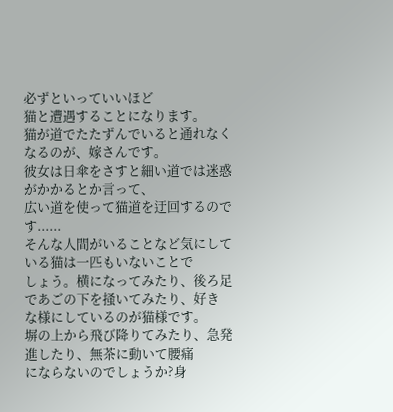必ずといっていいほど
猫と遭遇することになります。
猫が道でたたずんでいると通れなくなるのが、嫁さんです。
彼女は日傘をさすと細い道では迷惑がかかるとか言って、
広い道を使って猫道を迂回するのです......
そんな人間がいることなど気にしている猫は一匹もいないことで
しょう。横になってみたり、後ろ足であごの下を掻いてみたり、好き
な様にしているのが猫様です。
塀の上から飛び降りてみたり、急発進したり、無茶に動いて腰痛
にならないのでしょうか?身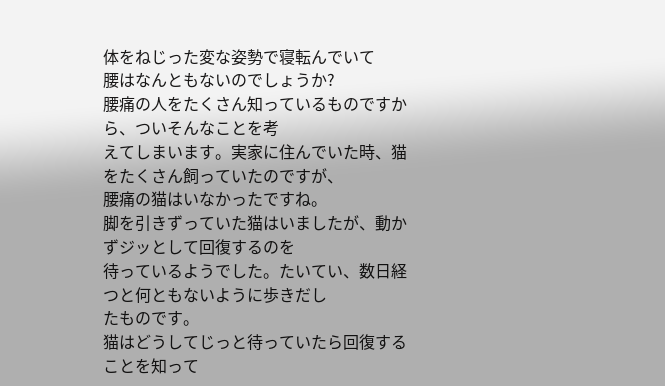体をねじった変な姿勢で寝転んでいて
腰はなんともないのでしょうか?
腰痛の人をたくさん知っているものですから、ついそんなことを考
えてしまいます。実家に住んでいた時、猫をたくさん飼っていたのですが、
腰痛の猫はいなかったですね。
脚を引きずっていた猫はいましたが、動かずジッとして回復するのを
待っているようでした。たいてい、数日経つと何ともないように歩きだし
たものです。
猫はどうしてじっと待っていたら回復することを知って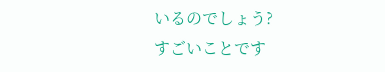いるのでしょう?
すごいことです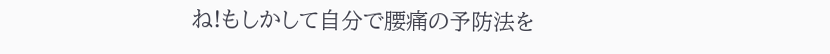ね!もしかして自分で腰痛の予防法を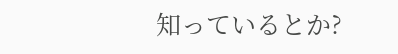知っているとか?